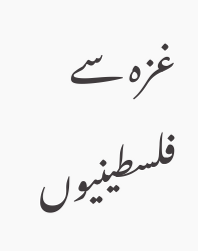غزہ سے فلسطینیوں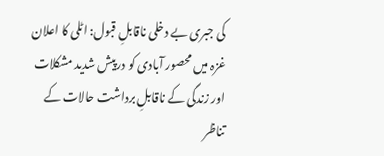کی جبری بے دخلی ناقابلِ قبول: اٹلی کا اعلان
غزہ میں محصور آبادی کو درپیش شدید مشکلات اور زندگی کے ناقابلِ برداشت حالات کے تناظر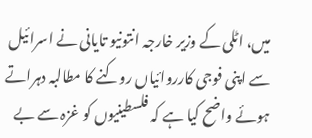میں، اٹلی کے وزیر خارجہ انتونیو تایانی نے اسرائیل سے اپنی فوجی کارروائیاں روکنے کا مطالبہ دہراتے ہوئے واضح کیا ہے کہ فلسطینیوں کو غزہ سے بے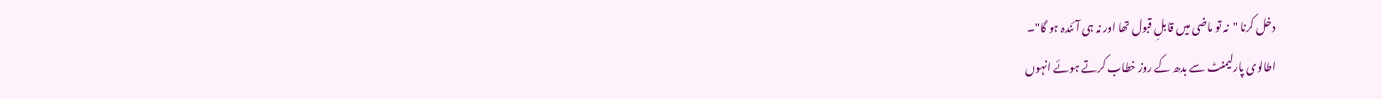دخل کرنا "نہ تو ماضی میں قابلِ قبول تھا اور نہ ہی آئندہ ہو گا"۔
اطالوی پارلیمنٹ سے بدھ کے روز خطاب کرتے ہوئے انہوں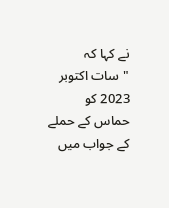نے کہا کہ "سات اکتوبر 2023 کو حماس کے حملے کے جواب میں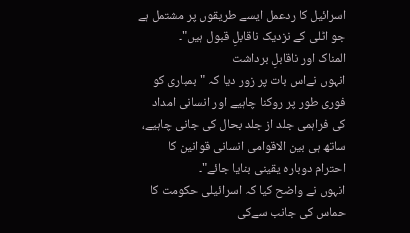اسرائیل کا ردعمل ایسے طریقوں پر مشتمل ہے جو اٹلی کے نزدیک ناقابلِ قبول ہیں"۔
المناک اور ناقابلِ برداشت
انہوں نےاس بات پر زور دیا کہ "بمباری کو فوری طور پر روکنا چاہیے اور انسانی امداد کی فراہمی جلد از جلد بحال کی جانی چاہیے، ساتھ ہی بین الاقوامی انسانی قوانین کا احترام دوبارہ یقینی بنایا جائے"۔
انہوں نے واضح کیا کہ اسرائیلی حکومت کا حماس کی جانب سےکی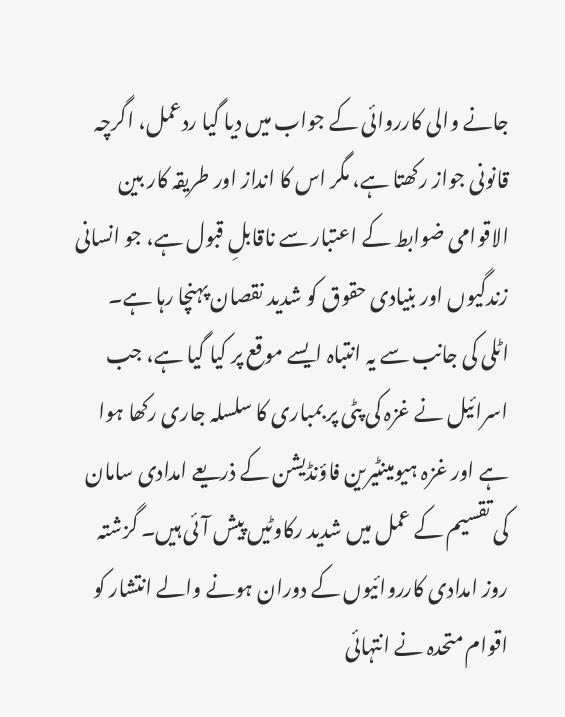جانے والی کارروائی کے جواب میں دیا گیا ردعمل، اگرچہ قانونی جواز رکھتا ہے، مگر اس کا انداز اور طریقہ کار بین الاقوامی ضوابط کے اعتبار سے ناقابلِ قبول ہے، جو انسانی زندگیوں اور بنیادی حقوق کو شدید نقصان پہنچا رہا ہے۔
اٹلی کی جانب سے یہ انتباہ ایسے موقع پر کیا گیا ہے، جب اسرائیل نے غزہ کی پٹی پر بمباری کا سلسلہ جاری رکھا ہوا ہے اور غزہ ہیومینٹیرین فاؤنڈیشن کے ذریعے امدادی سامان کی تقسیم کے عمل میں شدید رکاوٹیں پیش آئی ہیں۔ گزشتہ روز امدادی کارروائیوں کے دوران ہونے والے انتشار کو اقوام متحدہ نے انتہائی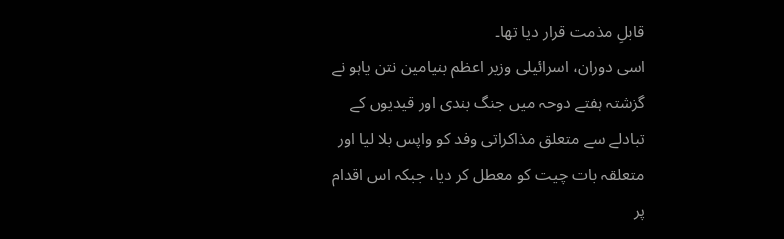قابلِ مذمت قرار دیا تھا۔
اسی دوران، اسرائیلی وزیر اعظم بنیامین نتن یاہو نے گزشتہ ہفتے دوحہ میں جنگ بندی اور قیدیوں کے تبادلے سے متعلق مذاکراتی وفد کو واپس بلا لیا اور متعلقہ بات چیت کو معطل کر دیا، جبکہ اس اقدام پر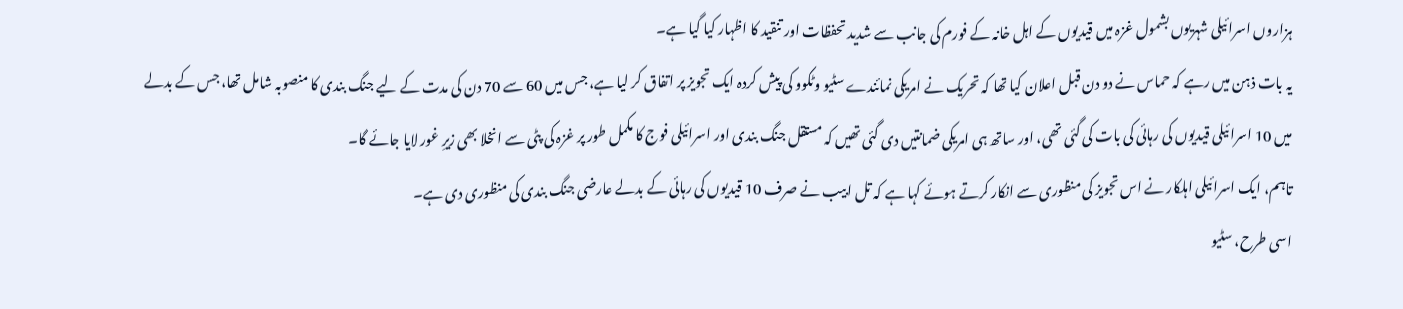ہزاروں اسرائیلی شہریوں بشمول غزہ میں قیدیوں کے اہل خانہ کے فورم کی جانب سے شدید تحفظات اور تنقید کا اظہار کیا گیا ہے۔
یہ بات ذہن میں رہے کہ حماس نے دو دن قبل اعلان کیا تھا کہ تحریک نے امریکی نمائندے سٹیو وٹکوو کی پیش کردہ ایک تجویز پر اتفاق کر لیا ہے، جس میں 60 سے 70 دن کی مدت کے لیے جنگ بندی کا منصوبہ شامل تھا، جس کے بدلے میں 10 اسرائیلی قیدیوں کی رہائی کی بات کی گئی تھی، اور ساتھ ہی امریکی ضمانتیں دی گئی تھیں کہ مستقل جنگ بندی اور اسرائیلی فوج کا مکمل طور پر غزہ کی پٹی سے انخلا بھی زیرِ غور لایا جائے گا۔
تاہم، ایک اسرائیلی اہلکار نے اس تجویز کی منظوری سے انکار کرتے ہوئے کہا ہے کہ تل ابیب نے صرف 10 قیدیوں کی رہائی کے بدلے عارضی جنگ بندی کی منظوری دی ہے۔
اسی طرح، سٹیو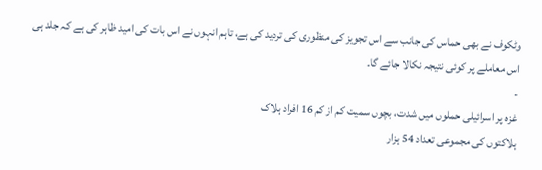وٹکوف نے بھی حماس کی جانب سے اس تجویز کی منظوری کی تردید کی ہے، تاہم انہوں نے اس بات کی امید ظاہر کی ہے کہ جلد ہی اس معاملے پر کوئی نتیجہ نکالا جائے گا۔
-
غزہ پر اسرائیلی حملوں میں شدت، بچوں سمیت کم از کم 16 افراد ہلاک
ہلاکتوں کی مجموعی تعداد 54 ہزار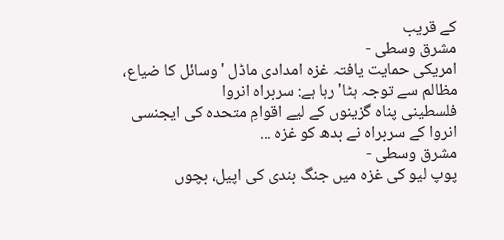کے قریب
مشرق وسطی -
امریکی حمایت یافتہ غزہ امدادی ماڈل 'وسائل کا ضیاع، مظالم سے توجہ ہٹا' رہا ہے: سربراہ انروا
فلسطینی پناہ گزینوں کے لیے اقوامِ متحدہ کی ایجنسی انروا کے سربراہ نے بدھ کو غزہ ...
مشرق وسطی -
پوپ لیو کی غزہ میں جنگ بندی کی اپیل، بچوں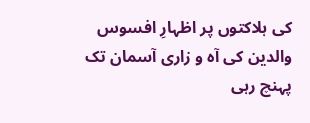کی ہلاکتوں پر اظہارِ افسوس
والدین کی آہ و زاری آسمان تک پہنچ رہی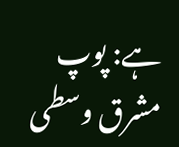ہے: پوپ
مشرق وسطی